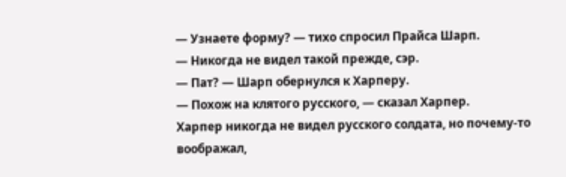— Узнаете форму? — тихо спросил Прайса Шарп.
— Никогда не видел такой прежде, сэр.
— Пат? — Шарп обернулся к Харперу.
— Похож на клятого русского, — сказал Харпер.
Харпер никогда не видел русского солдата, но почему-то воображал,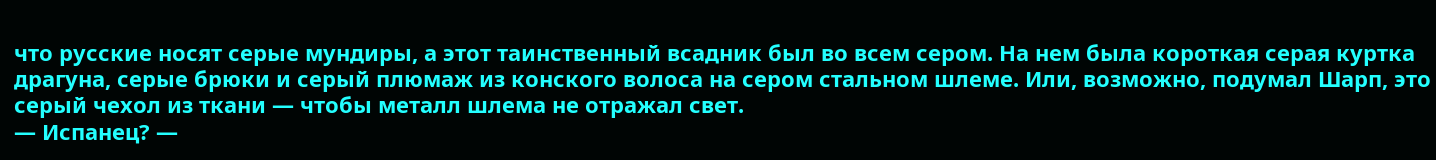что русские носят серые мундиры, а этот таинственный всадник был во всем сером. На нем была короткая серая куртка драгуна, серые брюки и серый плюмаж из конского волоса на сером стальном шлеме. Или, возможно, подумал Шарп, это серый чехол из ткани — чтобы металл шлема не отражал свет.
— Испанец? —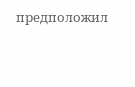предположил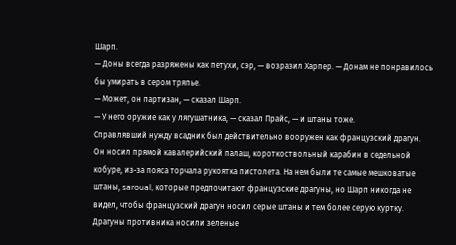Шарп.
— Доны всегда разряжены как петухи, сэр, — возразил Харпер. — Донам не понравилось бы умирать в сером тряпье.
— Может, он партизан, — сказал Шарп.
— У него оружие как у лягушатника, — сказал Прайс, — и штаны тоже.
Справлявший нужду всадник был действительно вооружен как французский драгун. Он носил прямой кавалерийский палаш, короткоствольный карабин в седельной кобуре, из-за пояса торчала рукоятка пистолета. На нем были те самые мешковатые штаны, saroual, которые предпочитают французские драгуны, но Шарп никогда не видел, чтобы французский драгун носил серые штаны и тем более серую куртку. Драгуны противника носили зеленые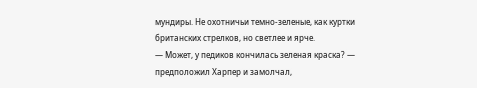мундиры. Не охотничьи темно-зеленые, как куртки британских стрелков, но светлее и ярче.
— Может, у педиков кончилась зеленая краска? — предположил Харпер и замолчал,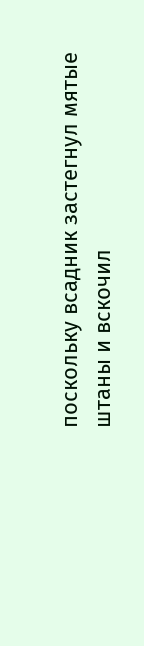поскольку всадник застегнул мятые штаны и вскочил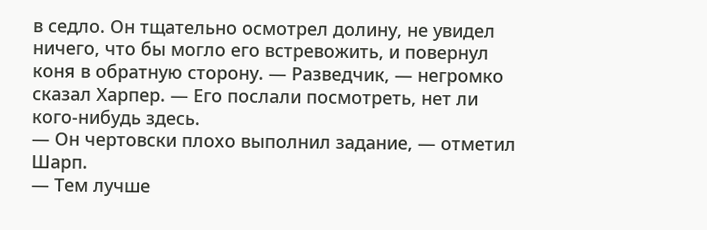в седло. Он тщательно осмотрел долину, не увидел ничего, что бы могло его встревожить, и повернул коня в обратную сторону. — Разведчик, — негромко сказал Харпер. — Его послали посмотреть, нет ли кого-нибудь здесь.
— Он чертовски плохо выполнил задание, — отметил Шарп.
— Тем лучше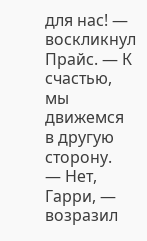для нас! — воскликнул Прайс. — К счастью, мы движемся в другую сторону.
— Нет, Гарри, — возразил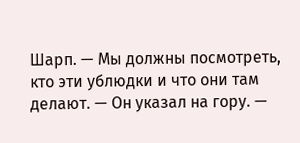Шарп. — Мы должны посмотреть, кто эти ублюдки и что они там делают. — Он указал на гору. —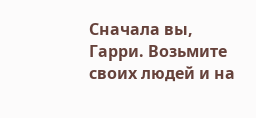Сначала вы, Гарри. Возьмите своих людей и на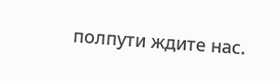полпути ждите нас.